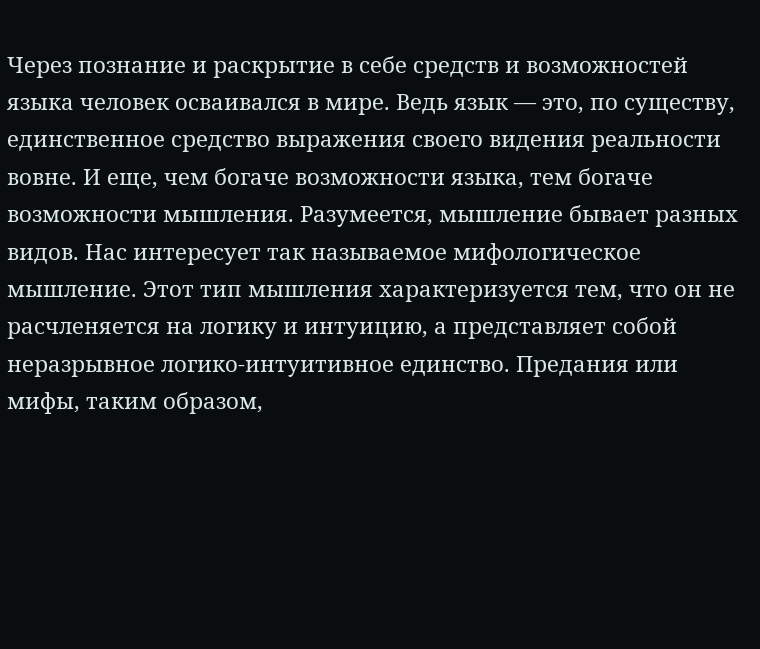Через познание и раскрытие в себе средств и возможностей языка человек осваивался в мире. Ведь язык — это, по существу, единственное средство выражения своего видения реальности вовне. И еще, чем богаче возможности языка, тем богаче возможности мышления. Разумеется, мышление бывает разных видов. Нас интересует так называемое мифологическое мышление. Этот тип мышления характеризуется тем, что он не расчленяется на логику и интуицию, а представляет собой неразрывное логико-интуитивное единство. Предания или мифы, таким образом,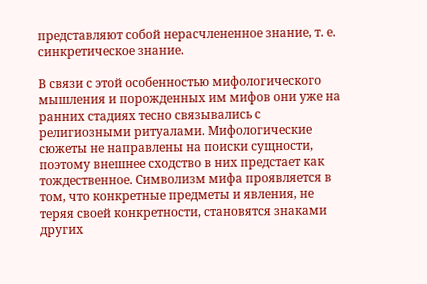представляют собой нерасчлененное знание, т. е. синкретическое знание.

В связи с этой особенностью мифологического мышления и порожденных им мифов они уже на ранних стадиях тесно связывались с религиозными ритуалами. Мифологические сюжеты не направлены на поиски сущности, поэтому внешнее сходство в них предстает как тождественное. Символизм мифа проявляется в том, что конкретные предметы и явления, не теряя своей конкретности, становятся знаками других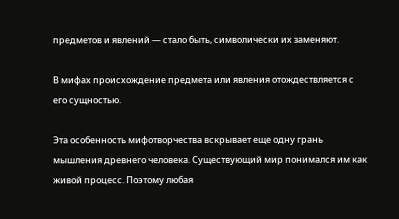предметов и явлений — стало быть, символически их заменяют.

В мифах происхождение предмета или явления отождествляется с его сущностью.

Эта особенность мифотворчества вскрывает еще одну грань мышления древнего человека. Существующий мир понимался им как живой процесс. Поэтому любая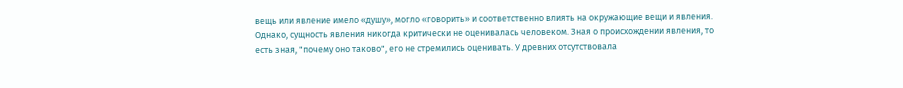вещь или явление имело «душу», могло «говорить» и соответственно влиять на окружающие вещи и явления. Однако, сущность явления никогда критически не оценивалась человеком. Зная о происхождении явления, то есть зная, "почему оно таково", его не стремились оценивать. У древних отсутствовала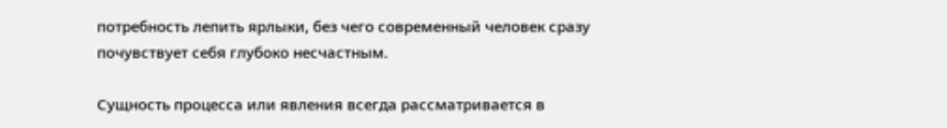потребность лепить ярлыки, без чего современный человек сразу почувствует себя глубоко несчастным.

Сущность процесса или явления всегда рассматривается в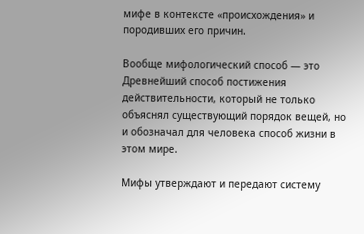мифе в контексте «происхождения» и породивших его причин.

Вообще мифологический способ — это Древнейший способ постижения действительности, который не только объяснял существующий порядок вещей, но и обозначал для человека способ жизни в этом мире.

Мифы утверждают и передают систему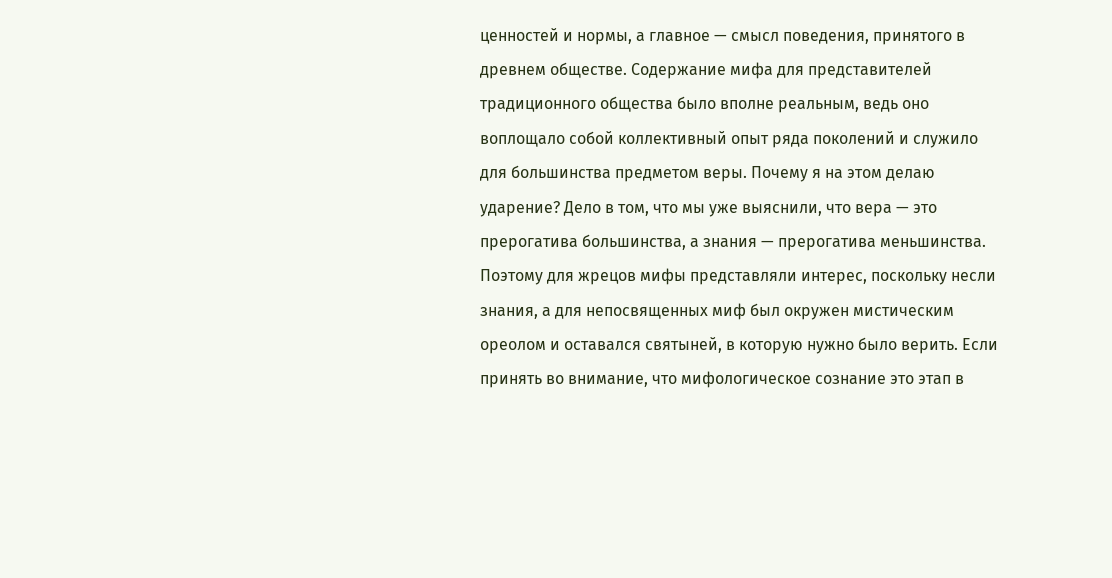ценностей и нормы, а главное — смысл поведения, принятого в древнем обществе. Содержание мифа для представителей традиционного общества было вполне реальным, ведь оно воплощало собой коллективный опыт ряда поколений и служило для большинства предметом веры. Почему я на этом делаю ударение? Дело в том, что мы уже выяснили, что вера — это прерогатива большинства, а знания — прерогатива меньшинства. Поэтому для жрецов мифы представляли интерес, поскольку несли знания, а для непосвященных миф был окружен мистическим ореолом и оставался святыней, в которую нужно было верить. Если принять во внимание, что мифологическое сознание это этап в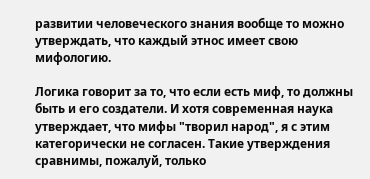развитии человеческого знания вообще то можно утверждать, что каждый этнос имеет свою мифологию.

Логика говорит за то, что если есть миф, то должны быть и его создатели. И хотя современная наука утверждает, что мифы "творил народ", я с этим категорически не согласен. Такие утверждения сравнимы, пожалуй, только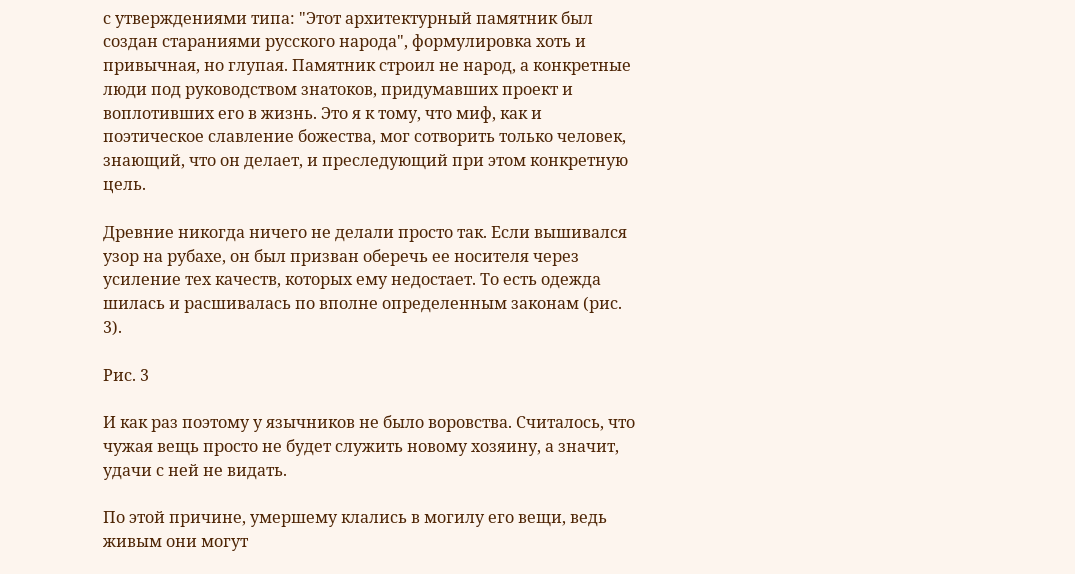с утверждениями типа: "Этот архитектурный памятник был создан стараниями русского народа", формулировка хоть и привычная, но глупая. Памятник строил не народ, а конкретные люди под руководством знатоков, придумавших проект и воплотивших его в жизнь. Это я к тому, что миф, как и поэтическое славление божества, мог сотворить только человек, знающий, что он делает, и преследующий при этом конкретную цель.

Древние никогда ничего не делали просто так. Если вышивался узор на рубахе, он был призван оберечь ее носителя через усиление тех качеств, которых ему недостает. То есть одежда шилась и расшивалась по вполне определенным законам (рис. 3).

Рис. 3

И как раз поэтому у язычников не было воровства. Считалось, что чужая вещь просто не будет служить новому хозяину, а значит, удачи с ней не видать.

По этой причине, умершему клались в могилу его вещи, ведь живым они могут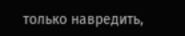только навредить,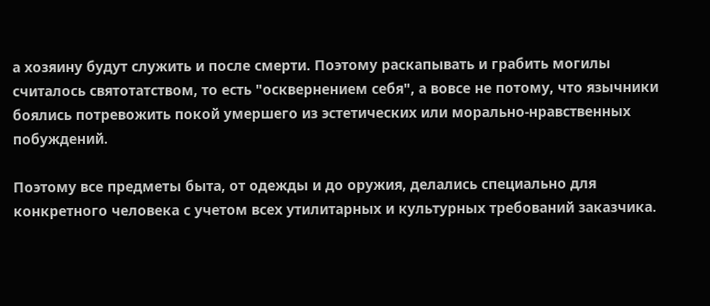а хозяину будут служить и после смерти. Поэтому раскапывать и грабить могилы считалось святотатством, то есть "осквернением себя", а вовсе не потому, что язычники боялись потревожить покой умершего из эстетических или морально-нравственных побуждений.

Поэтому все предметы быта, от одежды и до оружия, делались специально для конкретного человека с учетом всех утилитарных и культурных требований заказчика.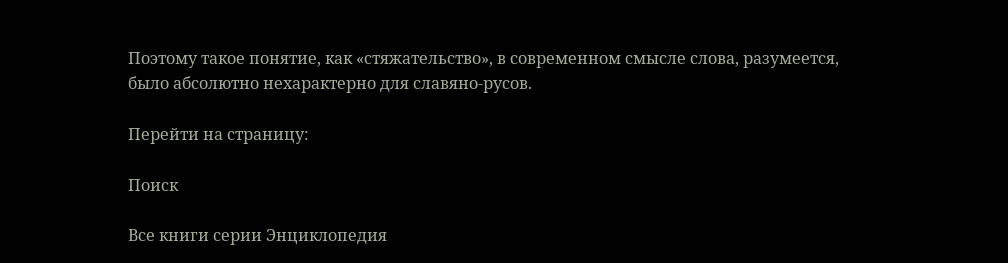Поэтому такое понятие, как «стяжательство», в современном смысле слова, разумеется, было абсолютно нехарактерно для славяно-русов.

Перейти на страницу:

Поиск

Все книги серии Энциклопедия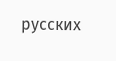русских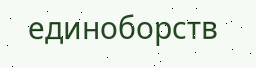единоборств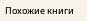Похожие книги